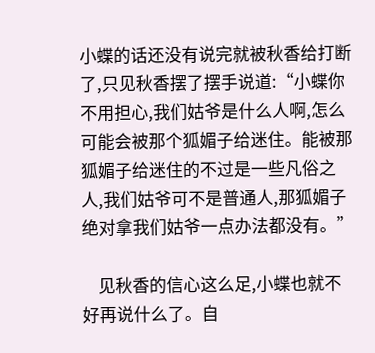小蝶的话还没有说完就被秋香给打断了,只见秋香摆了摆手说道:“小蝶你不用担心,我们姑爷是什么人啊,怎么可能会被那个狐媚子给迷住。能被那狐媚子给迷住的不过是一些凡俗之人,我们姑爷可不是普通人,那狐媚子绝对拿我们姑爷一点办法都没有。”

    见秋香的信心这么足,小蝶也就不好再说什么了。自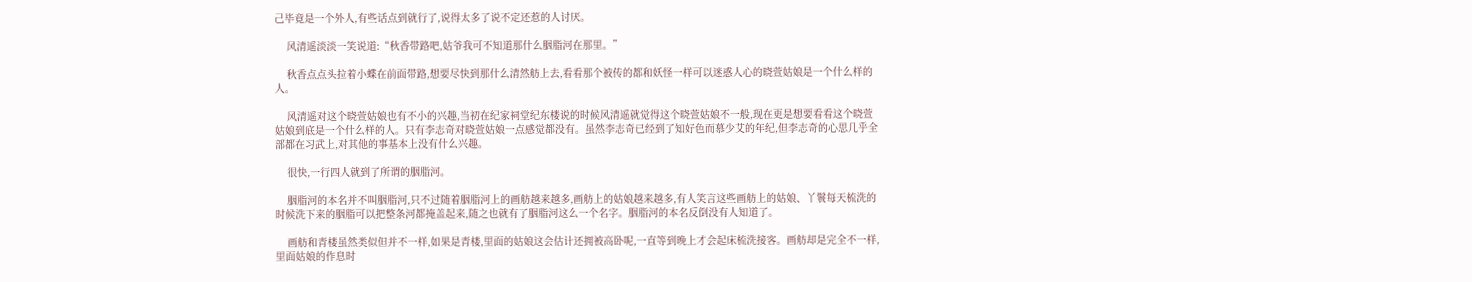己毕竟是一个外人,有些话点到就行了,说得太多了说不定还惹的人讨厌。

    风清遥淡淡一笑说道:“秋香带路吧,姑爷我可不知道那什么胭脂河在那里。”

    秋香点点头拉着小蝶在前面带路,想要尽快到那什么清然舫上去,看看那个被传的都和妖怪一样可以迷惑人心的晓萱姑娘是一个什么样的人。

    风清遥对这个晓萱姑娘也有不小的兴趣,当初在纪家祠堂纪东楼说的时候风清遥就觉得这个晓萱姑娘不一般,现在更是想要看看这个晓萱姑娘到底是一个什么样的人。只有李志奇对晓萱姑娘一点感觉都没有。虽然李志奇已经到了知好色而慕少艾的年纪,但李志奇的心思几乎全部都在习武上,对其他的事基本上没有什么兴趣。

    很快,一行四人就到了所谓的胭脂河。

    胭脂河的本名并不叫胭脂河,只不过随着胭脂河上的画舫越来越多,画舫上的姑娘越来越多,有人笑言这些画舫上的姑娘、丫鬟每天梳洗的时候洗下来的胭脂可以把整条河都掩盖起来,随之也就有了胭脂河这么一个名字。胭脂河的本名反倒没有人知道了。

    画舫和青楼虽然类似但并不一样,如果是青楼,里面的姑娘这会估计还拥被高卧呢,一直等到晚上才会起床梳洗接客。画舫却是完全不一样,里面姑娘的作息时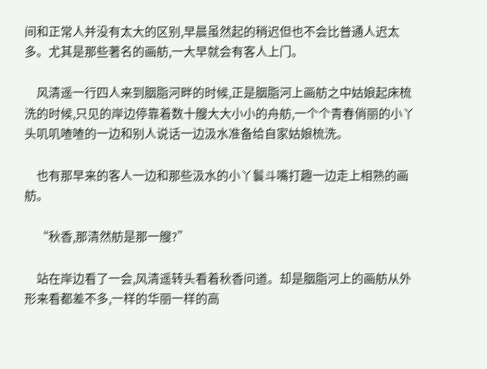间和正常人并没有太大的区别,早晨虽然起的稍迟但也不会比普通人迟太多。尤其是那些著名的画舫,一大早就会有客人上门。

    风清遥一行四人来到胭脂河畔的时候,正是胭脂河上画舫之中姑娘起床梳洗的时候,只见的岸边停靠着数十艘大大小小的舟舫,一个个青春俏丽的小丫头叽叽喳喳的一边和别人说话一边汲水准备给自家姑娘梳洗。

    也有那早来的客人一边和那些汲水的小丫鬟斗嘴打趣一边走上相熟的画舫。

    “秋香,那清然舫是那一艘?”

    站在岸边看了一会,风清遥转头看着秋香问道。却是胭脂河上的画舫从外形来看都差不多,一样的华丽一样的高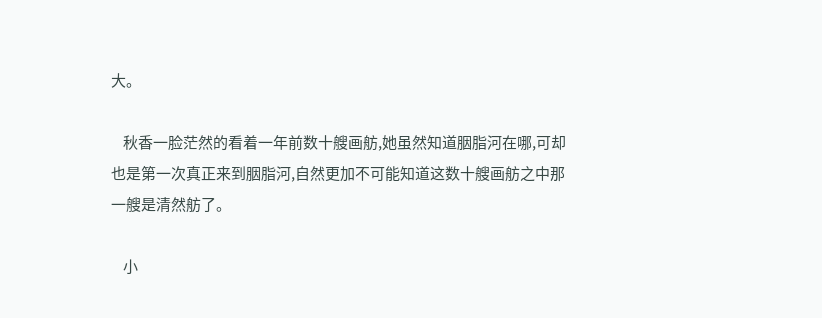大。

    秋香一脸茫然的看着一年前数十艘画舫,她虽然知道胭脂河在哪,可却也是第一次真正来到胭脂河,自然更加不可能知道这数十艘画舫之中那一艘是清然舫了。

    小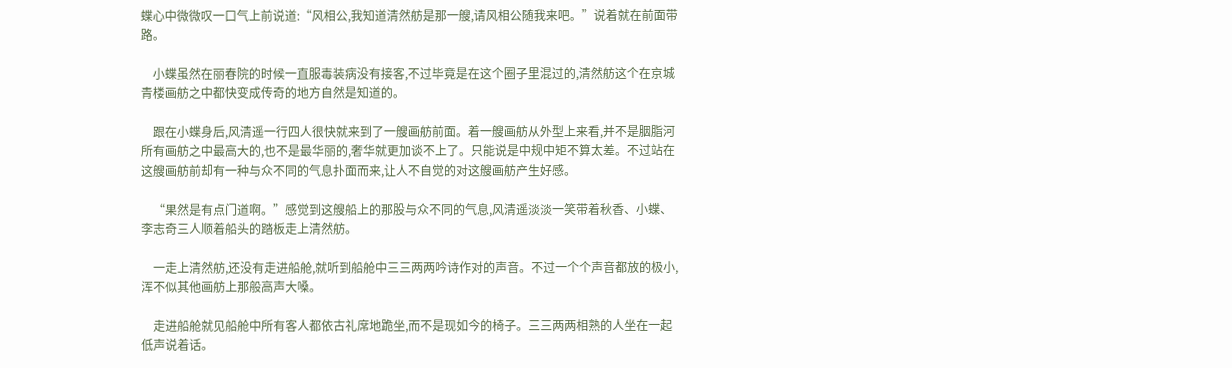蝶心中微微叹一口气上前说道:“风相公,我知道清然舫是那一艘,请风相公随我来吧。”说着就在前面带路。

    小蝶虽然在丽春院的时候一直服毒装病没有接客,不过毕竟是在这个圈子里混过的,清然舫这个在京城青楼画舫之中都快变成传奇的地方自然是知道的。

    跟在小蝶身后,风清遥一行四人很快就来到了一艘画舫前面。着一艘画舫从外型上来看,并不是胭脂河所有画舫之中最高大的,也不是最华丽的,奢华就更加谈不上了。只能说是中规中矩不算太差。不过站在这艘画舫前却有一种与众不同的气息扑面而来,让人不自觉的对这艘画舫产生好感。

    “果然是有点门道啊。”感觉到这艘船上的那股与众不同的气息,风清遥淡淡一笑带着秋香、小蝶、李志奇三人顺着船头的踏板走上清然舫。

    一走上清然舫,还没有走进船舱,就听到船舱中三三两两吟诗作对的声音。不过一个个声音都放的极小,浑不似其他画舫上那般高声大嗓。

    走进船舱就见船舱中所有客人都依古礼席地跪坐,而不是现如今的椅子。三三两两相熟的人坐在一起低声说着话。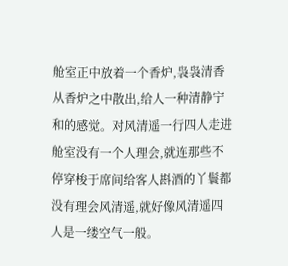舱室正中放着一个香炉,袅袅清香从香炉之中散出,给人一种清静宁和的感觉。对风清遥一行四人走进舱室没有一个人理会,就连那些不停穿梭于席间给客人斟酒的丫鬟都没有理会风清遥,就好像风清遥四人是一缕空气一般。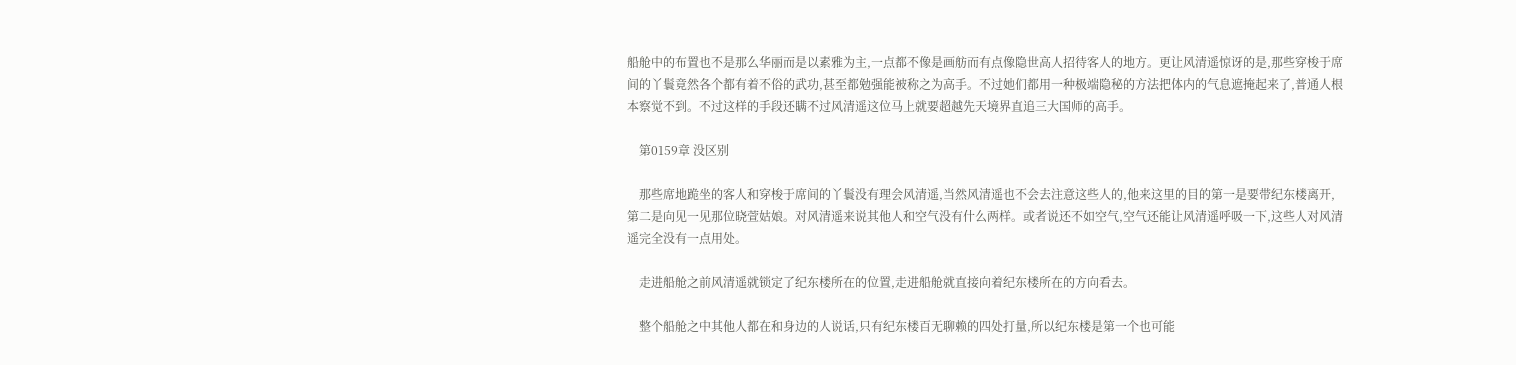船舱中的布置也不是那么华丽而是以素雅为主,一点都不像是画舫而有点像隐世高人招待客人的地方。更让风清遥惊讶的是,那些穿梭于席间的丫鬟竟然各个都有着不俗的武功,甚至都勉强能被称之为高手。不过她们都用一种极端隐秘的方法把体内的气息遮掩起来了,普通人根本察觉不到。不过这样的手段还瞒不过风清遥这位马上就要超越先天境界直追三大国师的高手。

    第0159章 没区别

    那些席地跪坐的客人和穿梭于席间的丫鬟没有理会风清遥,当然风清遥也不会去注意这些人的,他来这里的目的第一是要带纪东楼离开,第二是向见一见那位晓萱姑娘。对风清遥来说其他人和空气没有什么两样。或者说还不如空气,空气还能让风清遥呼吸一下,这些人对风清遥完全没有一点用处。

    走进船舱之前风清遥就锁定了纪东楼所在的位置,走进船舱就直接向着纪东楼所在的方向看去。

    整个船舱之中其他人都在和身边的人说话,只有纪东楼百无聊赖的四处打量,所以纪东楼是第一个也可能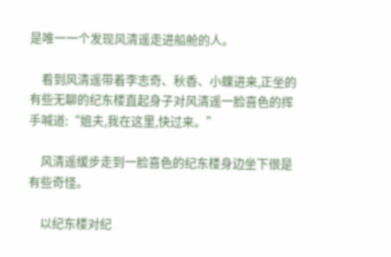是唯一一个发现风清遥走进船舱的人。

    看到风清遥带着李志奇、秋香、小蝶进来,正坐的有些无聊的纪东楼直起身子对风清遥一脸喜色的挥手喊道:“姐夫,我在这里,快过来。”

    风清遥缓步走到一脸喜色的纪东楼身边坐下很是有些奇怪。

    以纪东楼对纪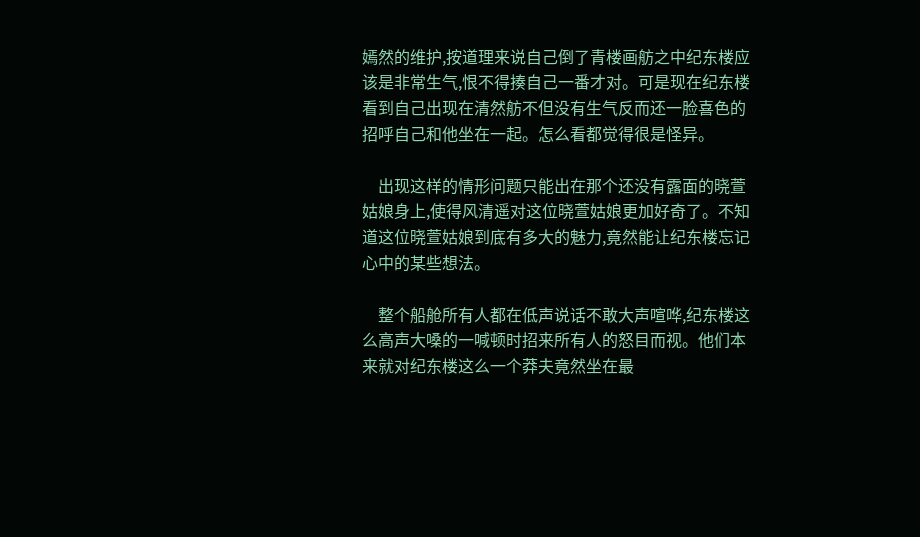嫣然的维护,按道理来说自己倒了青楼画舫之中纪东楼应该是非常生气,恨不得揍自己一番才对。可是现在纪东楼看到自己出现在清然舫不但没有生气反而还一脸喜色的招呼自己和他坐在一起。怎么看都觉得很是怪异。

    出现这样的情形问题只能出在那个还没有露面的晓萱姑娘身上,使得风清遥对这位晓萱姑娘更加好奇了。不知道这位晓萱姑娘到底有多大的魅力,竟然能让纪东楼忘记心中的某些想法。

    整个船舱所有人都在低声说话不敢大声喧哗,纪东楼这么高声大嗓的一喊顿时招来所有人的怒目而视。他们本来就对纪东楼这么一个莽夫竟然坐在最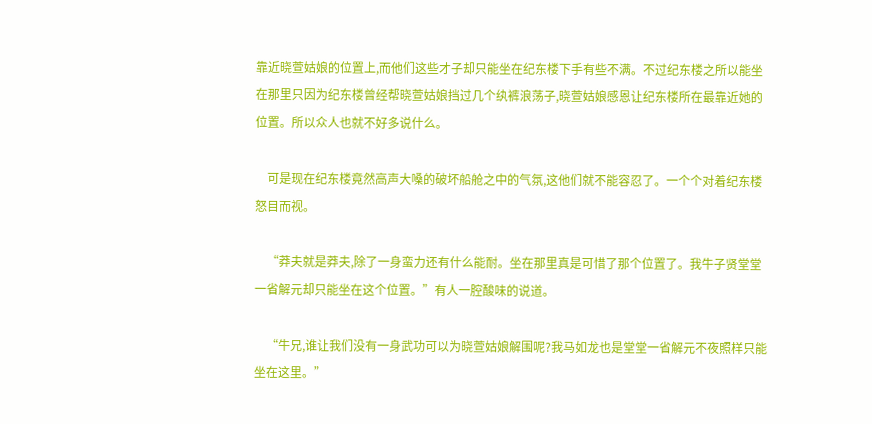靠近晓萱姑娘的位置上,而他们这些才子却只能坐在纪东楼下手有些不满。不过纪东楼之所以能坐在那里只因为纪东楼曾经帮晓萱姑娘挡过几个纨裤浪荡子,晓萱姑娘感恩让纪东楼所在最靠近她的位置。所以众人也就不好多说什么。

    可是现在纪东楼竟然高声大嗓的破坏船舱之中的气氛,这他们就不能容忍了。一个个对着纪东楼怒目而视。

    “莽夫就是莽夫,除了一身蛮力还有什么能耐。坐在那里真是可惜了那个位置了。我牛子贤堂堂一省解元却只能坐在这个位置。”有人一腔酸味的说道。

    “牛兄,谁让我们没有一身武功可以为晓萱姑娘解围呢?我马如龙也是堂堂一省解元不夜照样只能坐在这里。”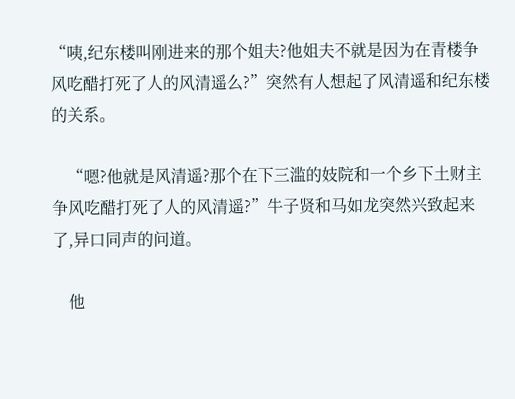“咦,纪东楼叫刚进来的那个姐夫?他姐夫不就是因为在青楼争风吃醋打死了人的风清遥么?”突然有人想起了风清遥和纪东楼的关系。

    “嗯?他就是风清遥?那个在下三滥的妓院和一个乡下土财主争风吃醋打死了人的风清遥?”牛子贤和马如龙突然兴致起来了,异口同声的问道。

    他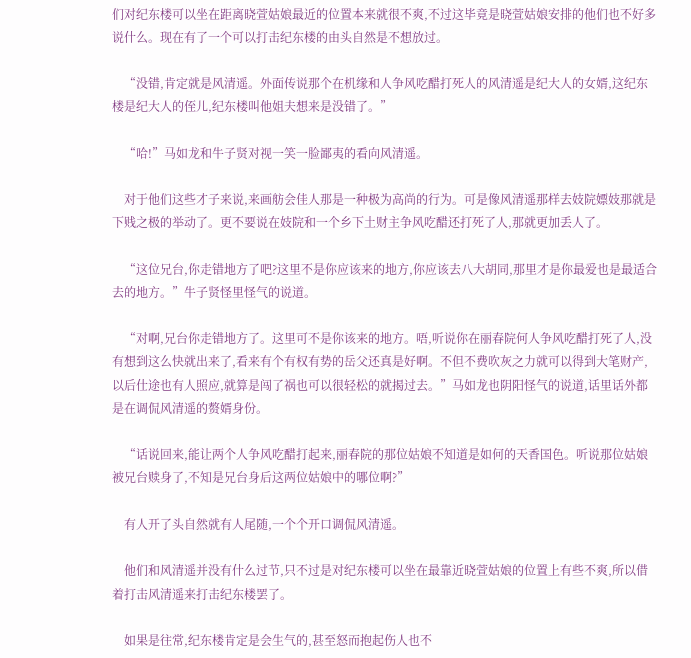们对纪东楼可以坐在距离晓萱姑娘最近的位置本来就很不爽,不过这毕竟是晓萱姑娘安排的他们也不好多说什么。现在有了一个可以打击纪东楼的由头自然是不想放过。

    “没错,肯定就是风清遥。外面传说那个在机缘和人争风吃醋打死人的风清遥是纪大人的女婿,这纪东楼是纪大人的侄儿,纪东楼叫他姐夫想来是没错了。”

    “哈!”马如龙和牛子贤对视一笑一脸鄙夷的看向风清遥。

    对于他们这些才子来说,来画舫会佳人那是一种极为高尚的行为。可是像风清遥那样去妓院嫖妓那就是下贱之极的举动了。更不要说在妓院和一个乡下土财主争风吃醋还打死了人,那就更加丢人了。

    “这位兄台,你走错地方了吧?这里不是你应该来的地方,你应该去八大胡同,那里才是你最爱也是最适合去的地方。”牛子贤怪里怪气的说道。

    “对啊,兄台你走错地方了。这里可不是你该来的地方。唔,听说你在丽春院何人争风吃醋打死了人,没有想到这么快就出来了,看来有个有权有势的岳父还真是好啊。不但不费吹灰之力就可以得到大笔财产,以后仕途也有人照应,就算是闯了祸也可以很轻松的就揭过去。”马如龙也阴阳怪气的说道,话里话外都是在调侃风清遥的赘婿身份。

    “话说回来,能让两个人争风吃醋打起来,丽春院的那位姑娘不知道是如何的天香国色。听说那位姑娘被兄台赎身了,不知是兄台身后这两位姑娘中的哪位啊?”

    有人开了头自然就有人尾随,一个个开口调侃风清遥。

    他们和风清遥并没有什么过节,只不过是对纪东楼可以坐在最靠近晓萱姑娘的位置上有些不爽,所以借着打击风清遥来打击纪东楼罢了。

    如果是往常,纪东楼肯定是会生气的,甚至怒而抱起伤人也不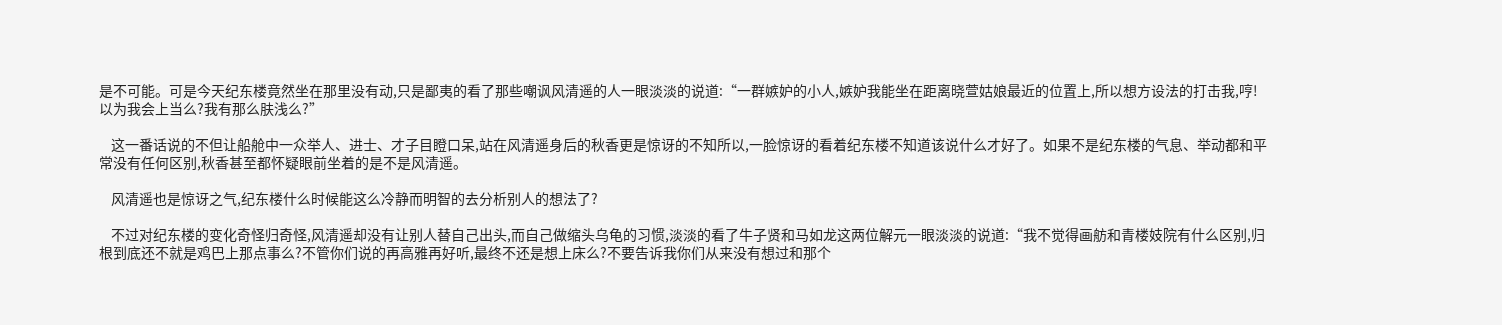是不可能。可是今天纪东楼竟然坐在那里没有动,只是鄙夷的看了那些嘲讽风清遥的人一眼淡淡的说道:“一群嫉妒的小人,嫉妒我能坐在距离晓萱姑娘最近的位置上,所以想方设法的打击我,哼!以为我会上当么?我有那么肤浅么?”

    这一番话说的不但让船舱中一众举人、进士、才子目瞪口呆,站在风清遥身后的秋香更是惊讶的不知所以,一脸惊讶的看着纪东楼不知道该说什么才好了。如果不是纪东楼的气息、举动都和平常没有任何区别,秋香甚至都怀疑眼前坐着的是不是风清遥。

    风清遥也是惊讶之气,纪东楼什么时候能这么冷静而明智的去分析别人的想法了?

    不过对纪东楼的变化奇怪归奇怪,风清遥却没有让别人替自己出头,而自己做缩头乌龟的习惯,淡淡的看了牛子贤和马如龙这两位解元一眼淡淡的说道:“我不觉得画舫和青楼妓院有什么区别,归根到底还不就是鸡巴上那点事么?不管你们说的再高雅再好听,最终不还是想上床么?不要告诉我你们从来没有想过和那个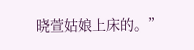晓萱姑娘上床的。”